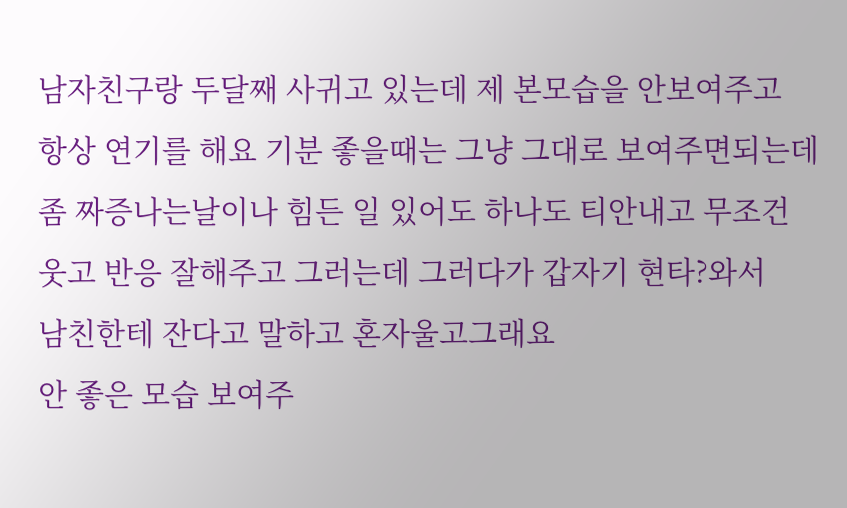남자친구랑 두달째 사귀고 있는데 제 본모습을 안보여주고
항상 연기를 해요 기분 좋을때는 그냥 그대로 보여주면되는데
좀 짜증나는날이나 힘든 일 있어도 하나도 티안내고 무조건
웃고 반응 잘해주고 그러는데 그러다가 갑자기 현타?와서
남친한테 잔다고 말하고 혼자울고그래요
안 좋은 모습 보여주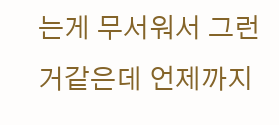는게 무서워서 그런거같은데 언제까지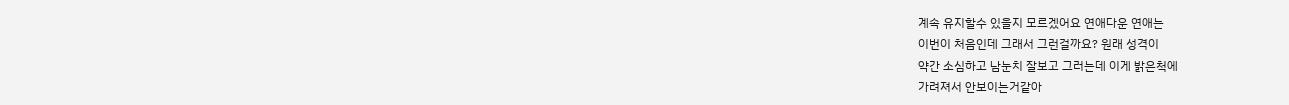계속 유지할수 있을지 모르겠어요 연애다운 연애는
이번이 처음인데 그래서 그런걸까요? 원래 성격이
약간 소심하고 남눈치 잘보고 그러는데 이게 밝은척에
가려져서 안보이는거같아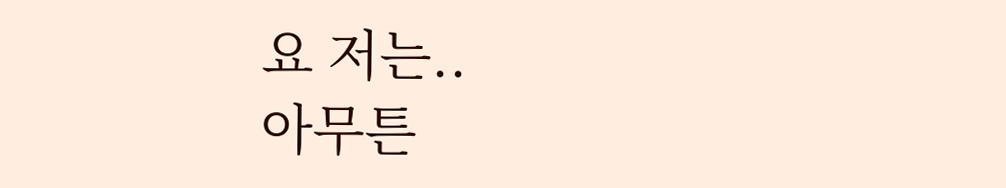요 저는..
아무튼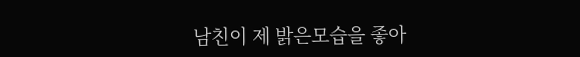남친이 제 밝은모습을 좋아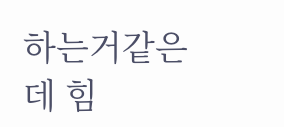하는거같은데 힘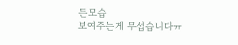든모습
보여주는게 무섭습니다ㅠ